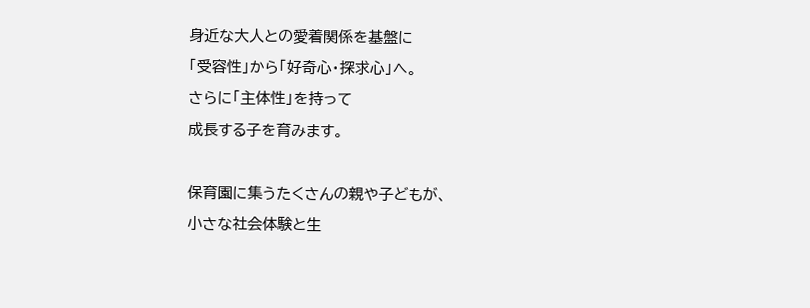身近な大人との愛着関係を基盤に
「受容性」から「好奇心・探求心」へ。
さらに「主体性」を持って
成長する子を育みます。

保育園に集うたくさんの親や子どもが、
小さな社会体験と生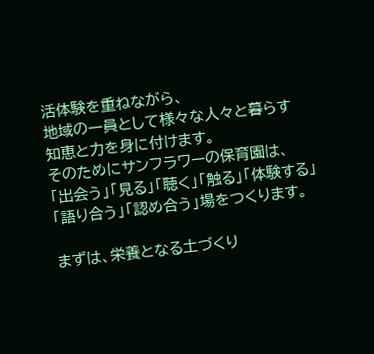活体験を重ねながら、
地域の一員として様々な人々と暮らす
知恵と力を身に付けます。
そのためにサンフラワーの保育園は、
「出会う」「見る」「聴く」「触る」「体験する」
「語り合う」「認め合う」場をつくります。

まずは、栄養となる土づくり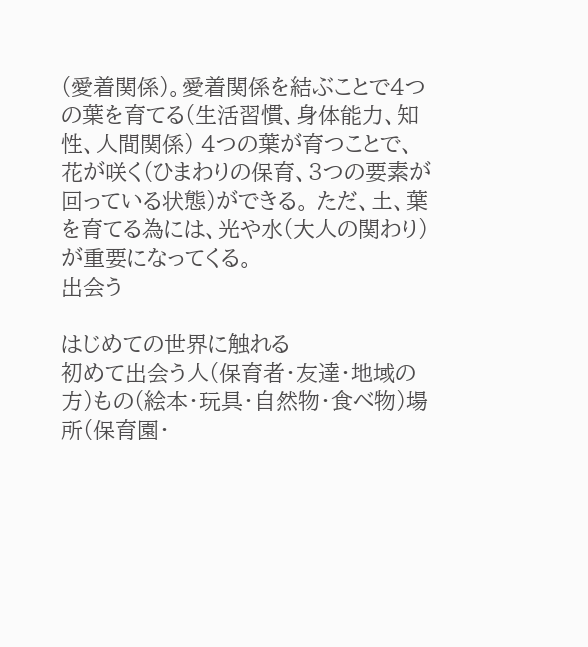(愛着関係)。愛着関係を結ぶことで4つの葉を育てる(生活習慣、身体能力、知性、人間関係) 4つの葉が育つことで、花が咲く(ひまわりの保育、3つの要素が回っている状態)ができる。 ただ、土、葉を育てる為には、光や水(大人の関わり)が重要になってくる。
出会う

はじめての世界に触れる
初めて出会う人(保育者・友達・地域の方)もの(絵本・玩具・自然物・食べ物)場所(保育園・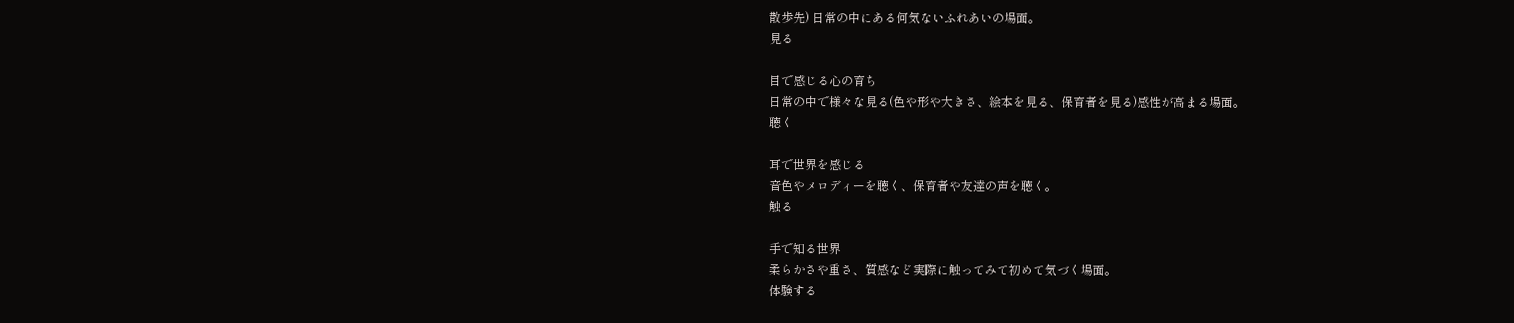散歩先) 日常の中にある何気ないふれあいの場面。
見る

目で感じる心の育ち
日常の中で様々な見る(色や形や大きさ、絵本を見る、保育者を見る)感性が高まる場面。
聴く

耳で世界を感じる
音色やメロディーを聴く、保育者や友達の声を聴く。
触る

手で知る世界
柔らかさや重さ、質感など実際に触ってみて初めて気づく場面。
体験する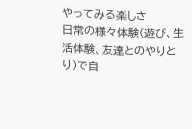やってみる楽しさ
日常の様々体験(遊び、生活体験、友達とのやりとり)で自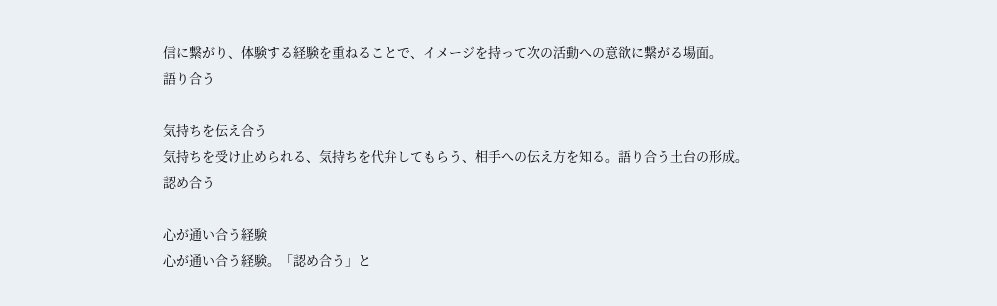信に繋がり、体験する経験を重ねることで、イメージを持って次の活動への意欲に繋がる場面。
語り合う

気持ちを伝え合う
気持ちを受け止められる、気持ちを代弁してもらう、相手への伝え方を知る。語り合う土台の形成。
認め合う

心が通い合う経験
心が通い合う経験。「認め合う」と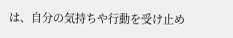は、自分の気持ちや行動を受け止め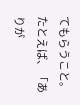てもらうこと。たとえば、「ありが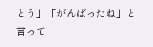とう」「がんばったね」と言って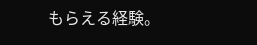もらえる経験。